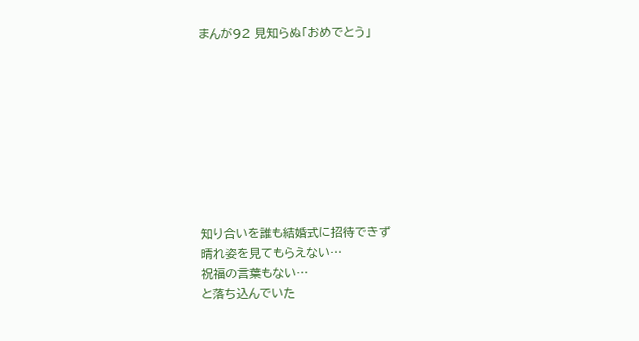まんが92 見知らぬ「おめでとう」









知り合いを誰も結婚式に招待できず
晴れ姿を見てもらえない…
祝福の言葉もない…
と落ち込んでいた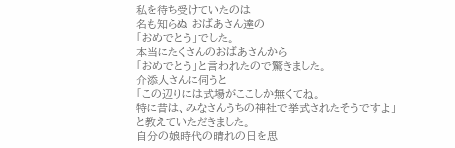私を待ち受けていたのは
名も知らぬ おばあさん達の
「おめでとう」でした。
本当にたくさんのおばあさんから
「おめでとう」と言われたので驚きました。
介添人さんに伺うと
「この辺りには式場がここしか無くてね。
特に昔は、みなさんうちの神社で挙式されたそうですよ」
と教えていただきました。
自分の娘時代の晴れの日を思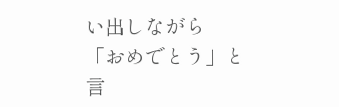い出しながら
「おめでとう」と言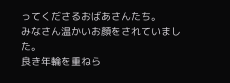ってくださるおばあさんたち。
みなさん温かいお顔をされていました。
良き年輪を重ねら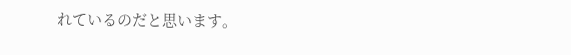れているのだと思います。